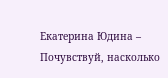Екатерина Юдина – Почувствуй, насколько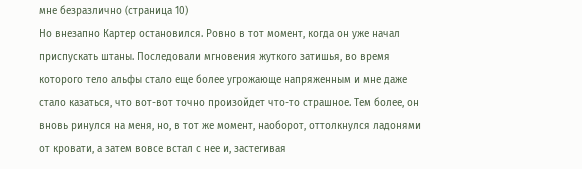мне безразлично (страница 10)
Но внезапно Картер остановился. Ровно в тот момент, когда он уже начал приспускать штаны. Последовали мгновения жуткого затишья, во время которого тело альфы стало еще более угрожающе напряженным и мне даже стало казаться, что вот-вот точно произойдет что-то страшное. Тем более, он вновь ринулся на меня, но, в тот же момент, наоборот, оттолкнулся ладонями от кровати, а затем вовсе встал с нее и, застегивая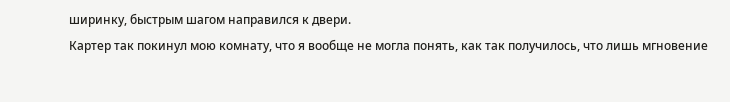ширинку, быстрым шагом направился к двери.
Картер так покинул мою комнату, что я вообще не могла понять, как так получилось, что лишь мгновение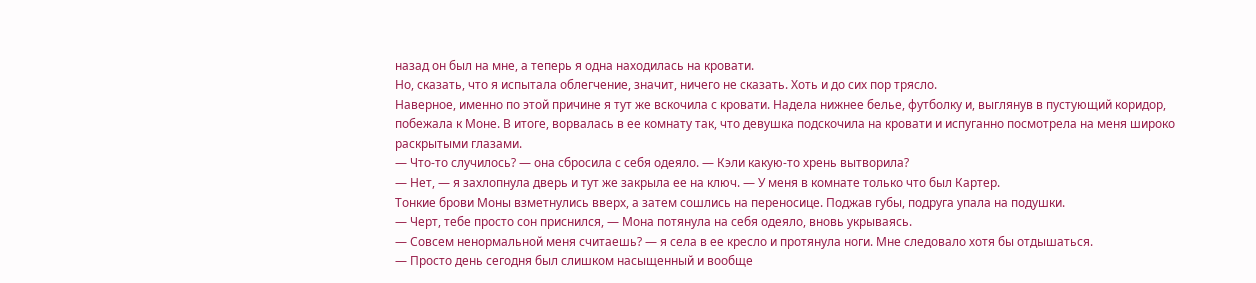назад он был на мне, а теперь я одна находилась на кровати.
Но, сказать, что я испытала облегчение, значит, ничего не сказать. Хоть и до сих пор трясло.
Наверное, именно по этой причине я тут же вскочила с кровати. Надела нижнее белье, футболку и, выглянув в пустующий коридор, побежала к Моне. В итоге, ворвалась в ее комнату так, что девушка подскочила на кровати и испуганно посмотрела на меня широко раскрытыми глазами.
— Что-то случилось? — она сбросила с себя одеяло. — Кэли какую-то хрень вытворила?
— Нет, — я захлопнула дверь и тут же закрыла ее на ключ. — У меня в комнате только что был Картер.
Тонкие брови Моны взметнулись вверх, а затем сошлись на переносице. Поджав губы, подруга упала на подушки.
— Черт, тебе просто сон приснился, — Мона потянула на себя одеяло, вновь укрываясь.
— Совсем ненормальной меня считаешь? — я села в ее кресло и протянула ноги. Мне следовало хотя бы отдышаться.
— Просто день сегодня был слишком насыщенный и вообще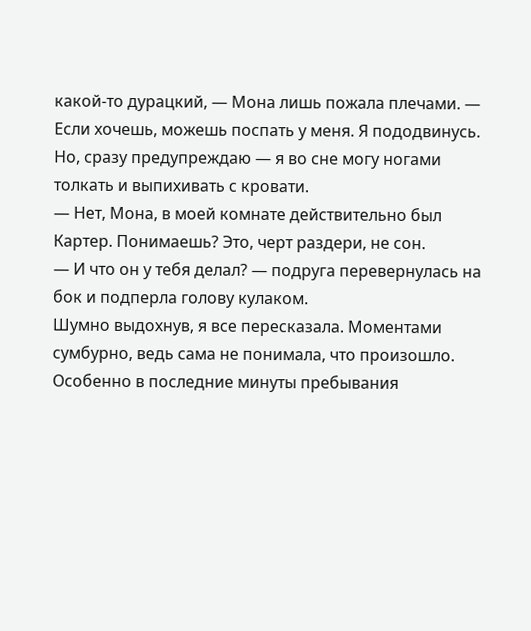какой-то дурацкий, — Мона лишь пожала плечами. — Если хочешь, можешь поспать у меня. Я пододвинусь. Но, сразу предупреждаю — я во сне могу ногами толкать и выпихивать с кровати.
— Нет, Мона, в моей комнате действительно был Картер. Понимаешь? Это, черт раздери, не сон.
— И что он у тебя делал? — подруга перевернулась на бок и подперла голову кулаком.
Шумно выдохнув, я все пересказала. Моментами сумбурно, ведь сама не понимала, что произошло. Особенно в последние минуты пребывания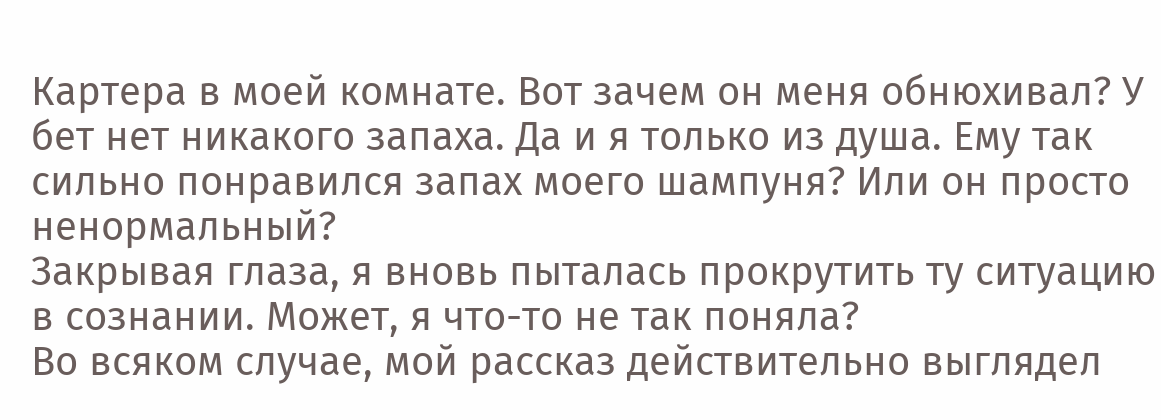Картера в моей комнате. Вот зачем он меня обнюхивал? У бет нет никакого запаха. Да и я только из душа. Ему так сильно понравился запах моего шампуня? Или он просто ненормальный?
Закрывая глаза, я вновь пыталась прокрутить ту ситуацию в сознании. Может, я что-то не так поняла?
Во всяком случае, мой рассказ действительно выглядел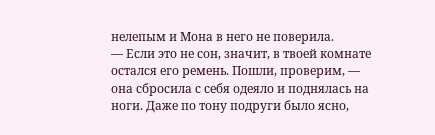нелепым и Мона в него не поверила.
— Если это не сон, значит, в твоей комнате остался его ремень. Пошли, проверим, — она сбросила с себя одеяло и поднялась на ноги. Даже по тону подруги было ясно,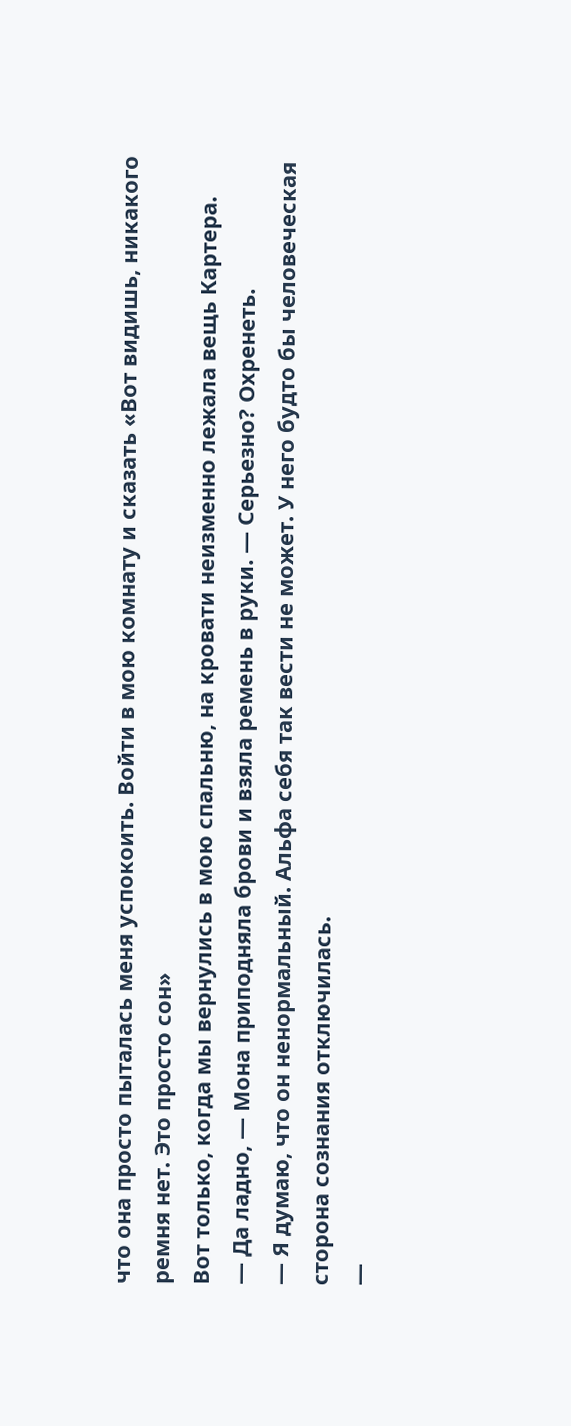что она просто пыталась меня успокоить. Войти в мою комнату и сказать «Вот видишь, никакого ремня нет. Это просто сон»
Вот только, когда мы вернулись в мою спальню, на кровати неизменно лежала вещь Картера.
— Да ладно, — Мона приподняла брови и взяла ремень в руки. — Серьезно? Охренеть.
— Я думаю, что он ненормальный. Альфа себя так вести не может. У него будто бы человеческая сторона сознания отключилась.
—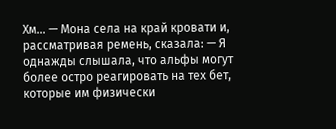Хм… — Мона села на край кровати и, рассматривая ремень, сказала: — Я однажды слышала, что альфы могут более остро реагировать на тех бет, которые им физически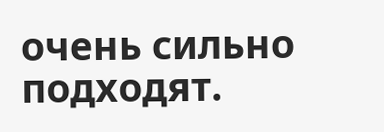очень сильно подходят.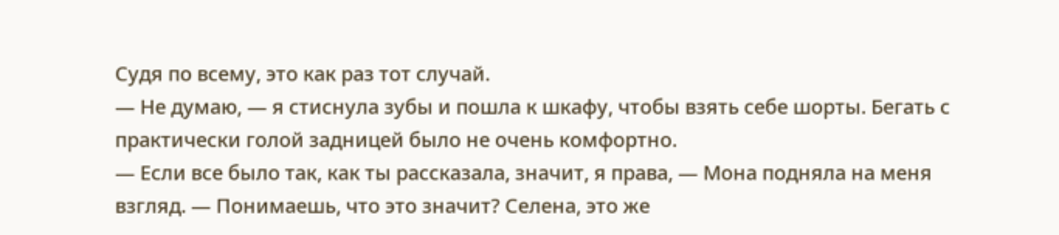Судя по всему, это как раз тот случай.
— Не думаю, — я стиснула зубы и пошла к шкафу, чтобы взять себе шорты. Бегать с практически голой задницей было не очень комфортно.
— Если все было так, как ты рассказала, значит, я права, — Мона подняла на меня взгляд. — Понимаешь, что это значит? Селена, это же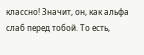классно! Значит, он, как альфа слаб перед тобой. То есть,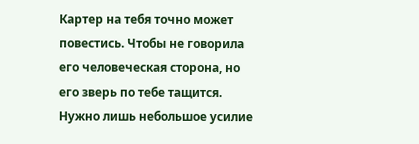Картер на тебя точно может повестись. Чтобы не говорила его человеческая сторона, но его зверь по тебе тащится. Нужно лишь небольшое усилие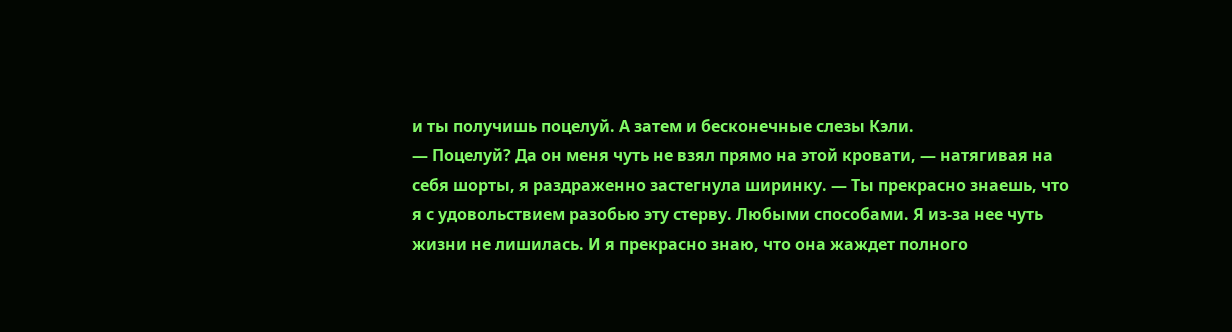и ты получишь поцелуй. А затем и бесконечные слезы Кэли.
— Поцелуй? Да он меня чуть не взял прямо на этой кровати, — натягивая на себя шорты, я раздраженно застегнула ширинку. — Ты прекрасно знаешь, что я с удовольствием разобью эту стерву. Любыми способами. Я из-за нее чуть жизни не лишилась. И я прекрасно знаю, что она жаждет полного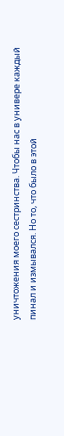уничтожения моего сестринства. Чтобы нас в универе каждый пинал и измывался. Но то, что было в этой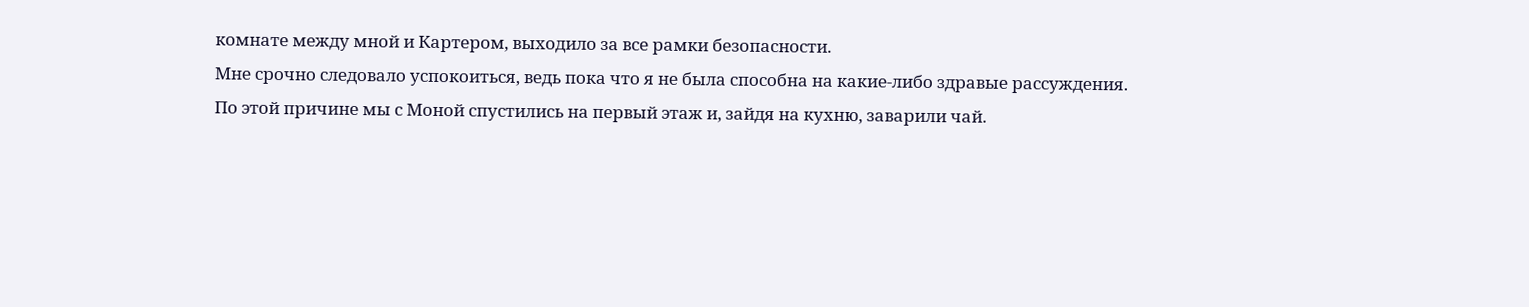комнате между мной и Картером, выходило за все рамки безопасности.
Мне срочно следовало успокоиться, ведь пока что я не была способна на какие-либо здравые рассуждения.
По этой причине мы с Моной спустились на первый этаж и, зайдя на кухню, заварили чай.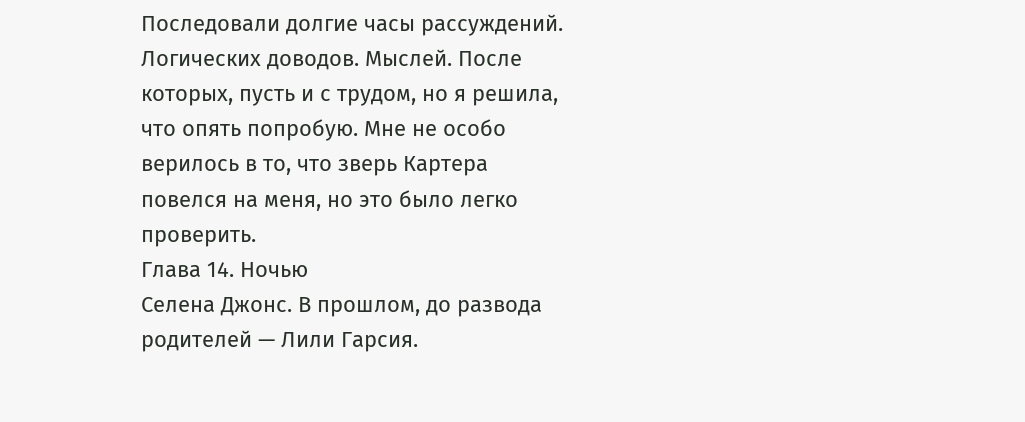Последовали долгие часы рассуждений. Логических доводов. Мыслей. После которых, пусть и с трудом, но я решила, что опять попробую. Мне не особо верилось в то, что зверь Картера повелся на меня, но это было легко проверить.
Глава 14. Ночью
Селена Джонс. В прошлом, до развода родителей — Лили Гарсия.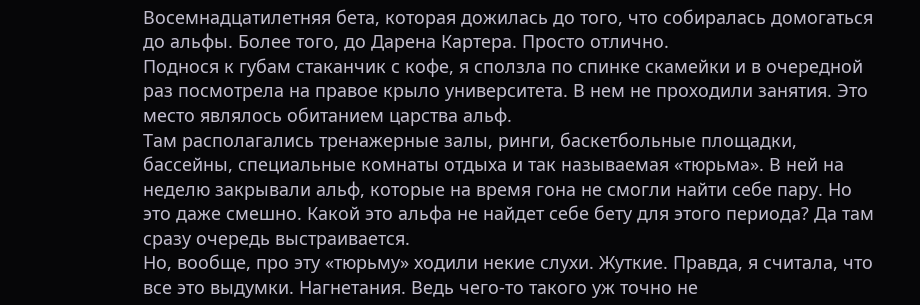Восемнадцатилетняя бета, которая дожилась до того, что собиралась домогаться до альфы. Более того, до Дарена Картера. Просто отлично.
Поднося к губам стаканчик с кофе, я сползла по спинке скамейки и в очередной раз посмотрела на правое крыло университета. В нем не проходили занятия. Это место являлось обитанием царства альф.
Там располагались тренажерные залы, ринги, баскетбольные площадки, бассейны, специальные комнаты отдыха и так называемая «тюрьма». В ней на неделю закрывали альф, которые на время гона не смогли найти себе пару. Но это даже смешно. Какой это альфа не найдет себе бету для этого периода? Да там сразу очередь выстраивается.
Но, вообще, про эту «тюрьму» ходили некие слухи. Жуткие. Правда, я считала, что все это выдумки. Нагнетания. Ведь чего-то такого уж точно не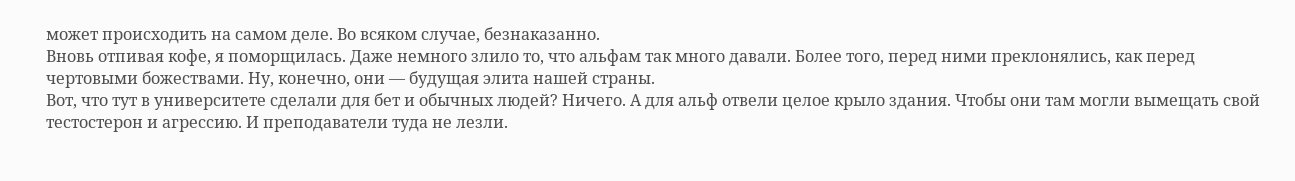может происходить на самом деле. Во всяком случае, безнаказанно.
Вновь отпивая кофе, я поморщилась. Даже немного злило то, что альфам так много давали. Более того, перед ними преклонялись, как перед чертовыми божествами. Ну, конечно, они — будущая элита нашей страны.
Вот, что тут в университете сделали для бет и обычных людей? Ничего. А для альф отвели целое крыло здания. Чтобы они там могли вымещать свой тестостерон и агрессию. И преподаватели туда не лезли.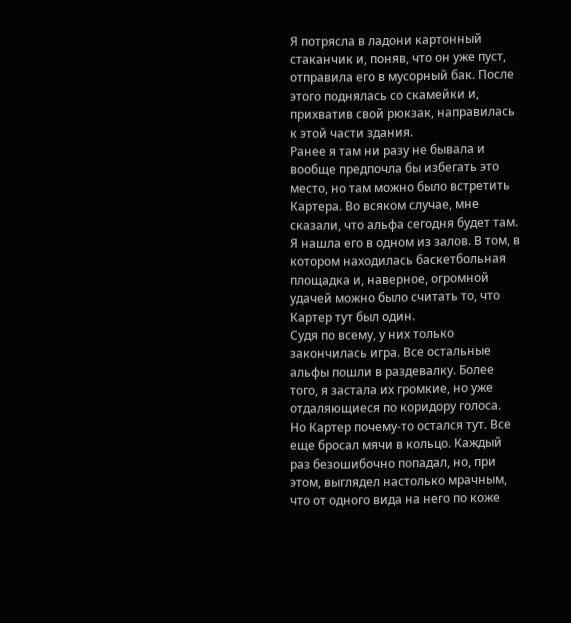Я потрясла в ладони картонный стаканчик и, поняв, что он уже пуст, отправила его в мусорный бак. После этого поднялась со скамейки и, прихватив свой рюкзак, направилась к этой части здания.
Ранее я там ни разу не бывала и вообще предпочла бы избегать это место, но там можно было встретить Картера. Во всяком случае, мне сказали, что альфа сегодня будет там.
Я нашла его в одном из залов. В том, в котором находилась баскетбольная площадка и, наверное, огромной удачей можно было считать то, что Картер тут был один.
Судя по всему, у них только закончилась игра. Все остальные альфы пошли в раздевалку. Более того, я застала их громкие, но уже отдаляющиеся по коридору голоса.
Но Картер почему-то остался тут. Все еще бросал мячи в кольцо. Каждый раз безошибочно попадал, но, при этом, выглядел настолько мрачным, что от одного вида на него по коже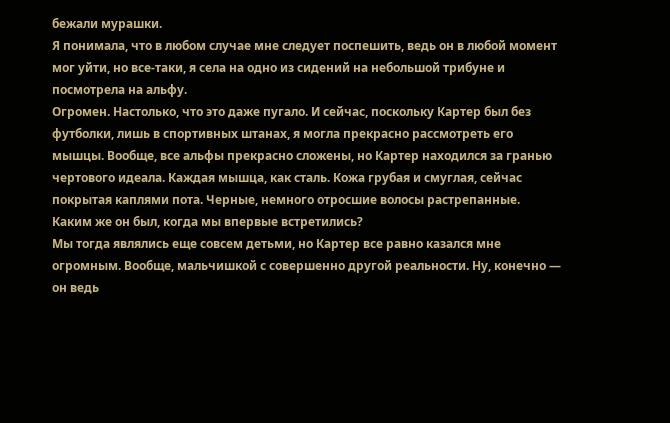бежали мурашки.
Я понимала, что в любом случае мне следует поспешить, ведь он в любой момент мог уйти, но все-таки, я села на одно из сидений на небольшой трибуне и посмотрела на альфу.
Огромен. Настолько, что это даже пугало. И сейчас, поскольку Картер был без футболки, лишь в спортивных штанах, я могла прекрасно рассмотреть его мышцы. Вообще, все альфы прекрасно сложены, но Картер находился за гранью чертового идеала. Каждая мышца, как сталь. Кожа грубая и смуглая, сейчас покрытая каплями пота. Черные, немного отросшие волосы растрепанные.
Каким же он был, когда мы впервые встретились?
Мы тогда являлись еще совсем детьми, но Картер все равно казался мне огромным. Вообще, мальчишкой с совершенно другой реальности. Ну, конечно — он ведь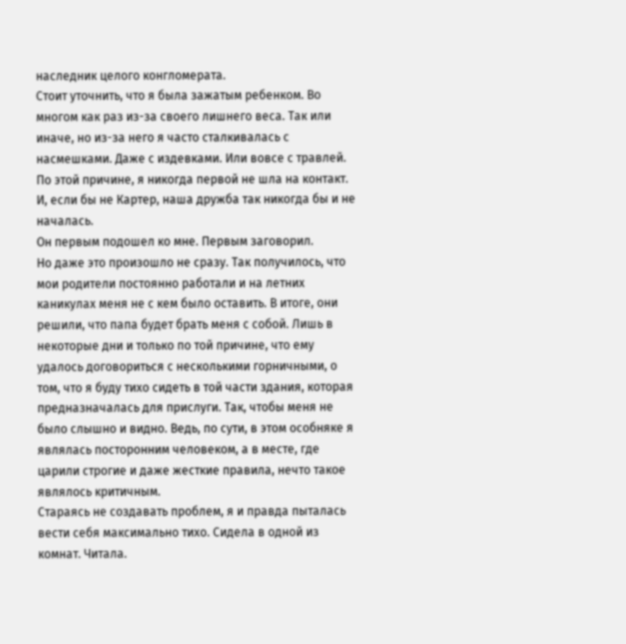наследник целого конгломерата.
Стоит уточнить, что я была зажатым ребенком. Во многом как раз из-за своего лишнего веса. Так или иначе, но из-за него я часто сталкивалась с насмешками. Даже с издевками. Или вовсе с травлей. По этой причине, я никогда первой не шла на контакт.
И, если бы не Картер, наша дружба так никогда бы и не началась.
Он первым подошел ко мне. Первым заговорил.
Но даже это произошло не сразу. Так получилось, что мои родители постоянно работали и на летних каникулах меня не с кем было оставить. В итоге, они решили, что папа будет брать меня с собой. Лишь в некоторые дни и только по той причине, что ему удалось договориться с несколькими горничными, о том, что я буду тихо сидеть в той части здания, которая предназначалась для прислуги. Так, чтобы меня не было слышно и видно. Ведь, по сути, в этом особняке я являлась посторонним человеком, а в месте, где царили строгие и даже жесткие правила, нечто такое являлось критичным.
Стараясь не создавать проблем, я и правда пыталась вести себя максимально тихо. Сидела в одной из комнат. Читала.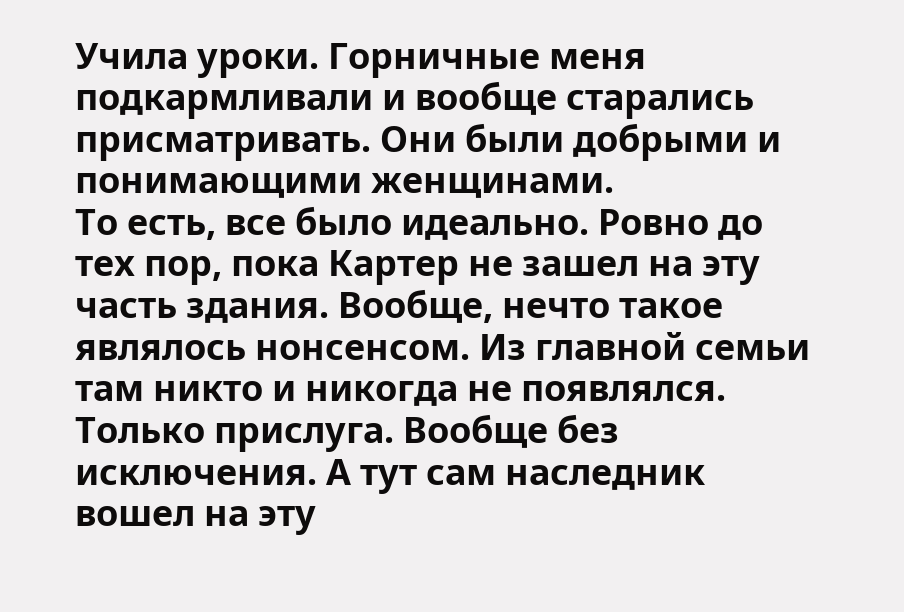Учила уроки. Горничные меня подкармливали и вообще старались присматривать. Они были добрыми и понимающими женщинами.
То есть, все было идеально. Ровно до тех пор, пока Картер не зашел на эту часть здания. Вообще, нечто такое являлось нонсенсом. Из главной семьи там никто и никогда не появлялся. Только прислуга. Вообще без исключения. А тут сам наследник вошел на эту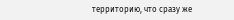территорию, что сразу же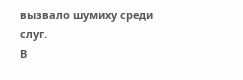вызвало шумиху среди слуг.
В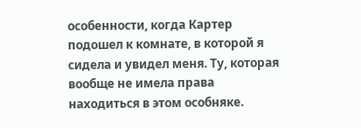особенности, когда Картер подошел к комнате, в которой я сидела и увидел меня. Ту, которая вообще не имела права находиться в этом особняке.